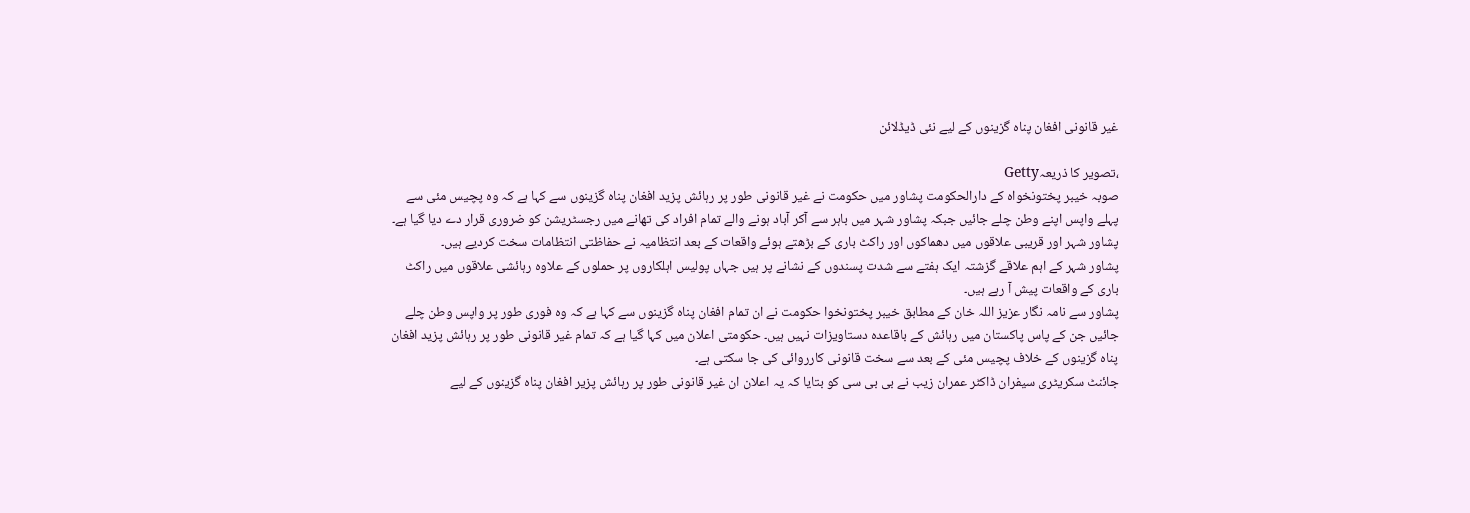غیر قانونی افغان پناہ گزینوں کے لیے نئی ڈیڈلائن

،تصویر کا ذریعہGetty
صوبہ خیبر پختونخواہ کے دارالحکومت پشاور میں حکومت نے غیر قانونی طور پر رہائش پزید افغان پناہ گزینوں سے کہا ہے کہ وہ پچیس مئی سے پہلے واپس اپنے وطن چلے جائیں جبکہ پشاور شہر میں باہر سے آکر آباد ہونے والے تمام افراد کی تھانے میں رجسٹریشن کو ضروری قرار دے دیا گیا ہے۔
پشاور شہر اور قریبی علاقوں میں دھماکوں اور راکٹ باری کے بڑھتے ہوئے واقعات کے بعد انتظامیہ نے حفاظتی انتظامات سخت کردیے ہیں۔
پشاور شہر کے اہم علاقے گزشتہ ایک ہفتے سے شدت پسندوں کے نشانے پر ہیں جہاں پولیس اہلکاروں پر حملوں کے علاوہ رہائشی علاقوں میں راکٹ باری کے واقعات پیش آ رہے ہیں۔
پشاور سے نامہ نگار عزیز اللہ خان کے مطابق خیبر پختونخوا حکومت نے ان تمام افغان پناہ گزینوں سے کہا ہے کہ وہ فوری طور پر واپس وطن چلے جائیں جن کے پاس پاکستان میں رہائش کے باقاعدہ دستاویزات نہیں ہیں۔ حکومتی اعلان میں کہا گیا ہے کہ تمام غیر قانونی طور پر رہائش پزید افغان پناہ گزینوں کے خلاف پچیس مئی کے بعد سے سخت قانونی کارروائی کی جا سکتی ہے۔
جائنٹ سکریٹری سیفران ڈاکٹر عمران زیب نے بی بی سی کو بتایا کہ یہ اعلان ان غیر قانونی طور پر رہائش پزیر افغان پناہ گزینوں کے لیے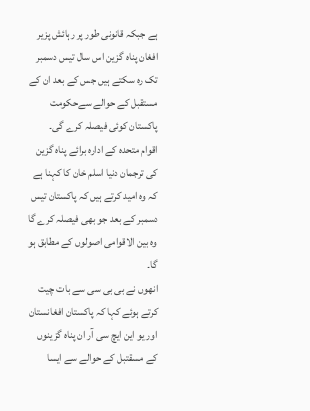ہے جبکہ قانونی طور پر رہائش پزیر افغان پناہ گزین اس سال تیس دسمبر تک رہ سکتے ہیں جس کے بعد ان کے مستقبل کے حوالے سےحکومت پاکستان کوئی فیصلہ کرے گی۔
اقوام متحدہ کے ادارہ برائے پناہ گزین کی ترجمان دنیا اسلم خان کا کہنا ہے کہ وہ امید کرتے ہیں کہ پاکستان تیس دسمبر کے بعد جو بھی فیصلہ کرے گا وہ بین الاقوامی اصولوں کے مطابق ہو گا۔
انھوں نے بی بی سی سے بات چیت کرتے ہوئے کہا کہ پاکستان افغانستان اور یو این ایچ سی آر ان پناہ گزینوں کے مسقتبل کے حوالے سے ایسا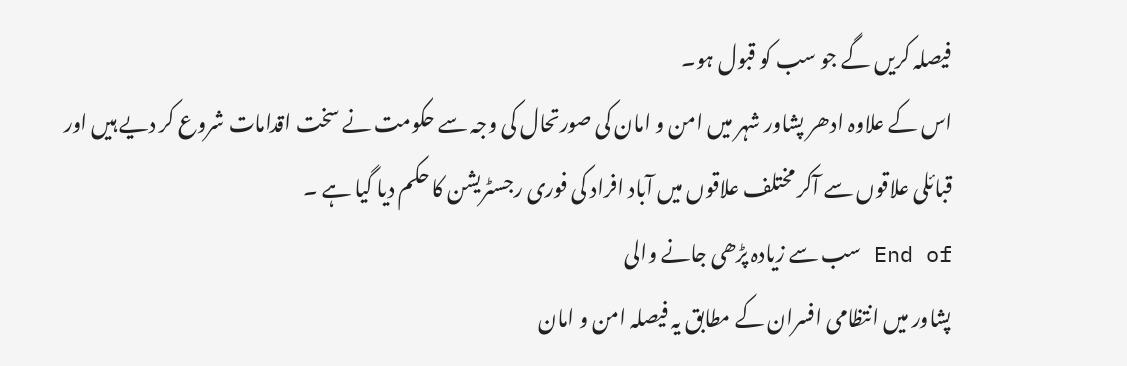فیصلہ کریں گے جو سب کو قبول ہو۔
اس کے علاوہ ادھر پشاور شہر میں امن و امان کی صورتحال کی وجہ سے حکومت نے سخت اقدامات شروع کر دیے ہیں اور قبائلی علاقوں سے آکر مختلف علاقوں میں آباد افراد کی فوری رجسٹریشن کا حکم دیا گیا ہے ۔
End of سب سے زیادہ پڑھی جانے والی
پشاور میں انتظامی افسران کے مطابق یہ فیصلہ امن و امان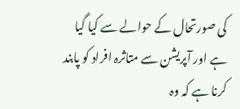کی صورتحال کے حوالے سے کیا گیا ہے اور آپریشن سے متاثرہ افراد کو پابند کرنا ہے کہ وہ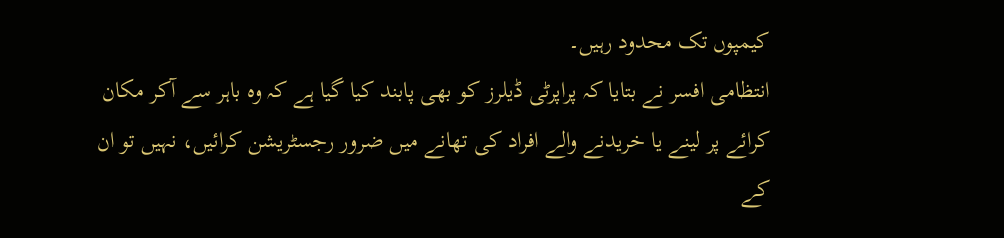کیمپوں تک محدود رہیں۔
انتظامی افسر نے بتایا کہ پراپرٹی ڈیلرز کو بھی پابند کیا گیا ہے کہ وہ باہر سے آکر مکان کرائے پر لینے یا خریدنے والے افراد کی تھانے میں ضرور رجسٹریشن کرائیں، نہیں تو ان کے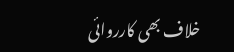خلاف بھی کارروائی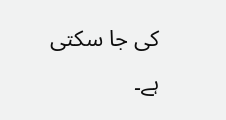کی جا سکتی ہے۔